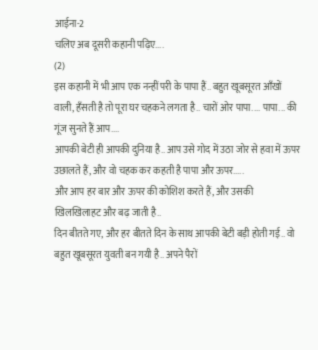आईना-2
चलिए अब दूसरी कहानी पढ़िए....
(2)
इस कहानी में भी आप एक नन्हीं परी के पापा हैं.. बहुत खूबसूरत आँखों वाली, हँसती है तो पूरा घर चहकने लगता है.. चारों ओर पापा.... पापा... की गूंज सुनते हैं आप....
आपकी बेटी ही आपकी दुनिया है.. आप उसे गोद में उठा जोर से हवा में ऊपर उछालते हैं, और वो चहक कर कहती है पापा और ऊपर.....
और आप हर बार और ऊपर की कोशिश करते हैं, और उसकी खिलखिलाहट और बढ़ जाती है..
दिन बीतते गए, और हर बीतते दिन के साथ आपकी बेटी बड़ी होती गई.. वो बहुत खूबसूरत युवती बन गयी है.. अपने पैरों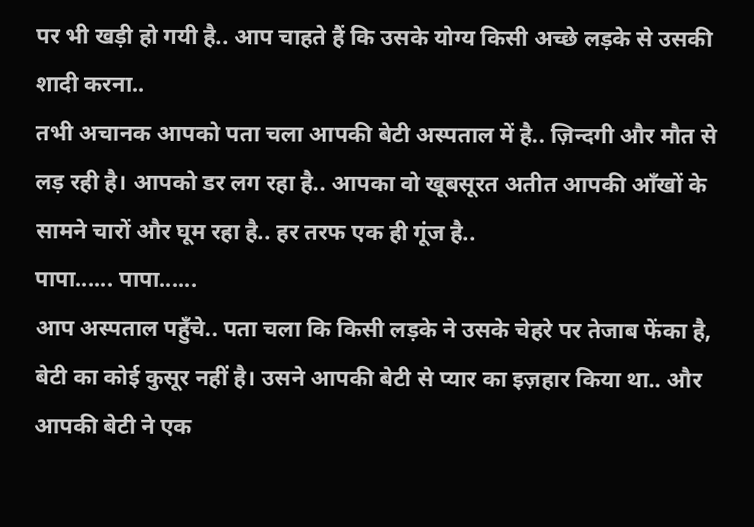पर भी खड़ी हो गयी है.. आप चाहते हैं कि उसके योग्य किसी अच्छे लड़के से उसकी शादी करना..
तभी अचानक आपको पता चला आपकी बेटी अस्पताल में है.. ज़िन्दगी और मौत से लड़ रही है। आपको डर लग रहा है.. आपका वो खूबसूरत अतीत आपकी आँखों के सामने चारों और घूम रहा है.. हर तरफ एक ही गूंज है..
पापा...... पापा......
आप अस्पताल पहुँचे.. पता चला कि किसी लड़के ने उसके चेहरे पर तेजाब फेंका है, बेटी का कोई कुसूर नहीं है। उसने आपकी बेटी से प्यार का इज़हार किया था.. और आपकी बेटी ने एक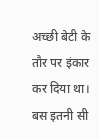अच्छी बेटी के तौर पर इंकार कर दिया था। बस इतनी सी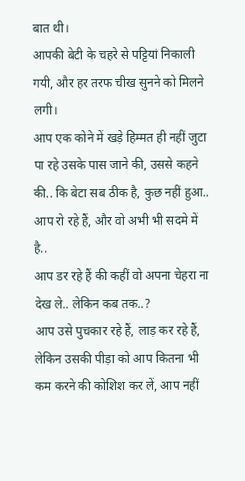बात थी।
आपकी बेटी के चहरे से पट्टियां निकाली गयी, और हर तरफ चीख सुनने को मिलने लगी।
आप एक कोने में खड़े हिम्मत ही नहीं जुटा पा रहे उसके पास जाने की, उससे कहने की.. कि बेटा सब ठीक है, कुछ नहीं हुआ.. आप रो रहे हैं, और वो अभी भी सदमे में है..
आप डर रहे हैं की कहीं वो अपना चेहरा ना देख ले.. लेकिन कब तक..?
आप उसे पुचकार रहे हैं, लाड़ कर रहे हैं, लेकिन उसकी पीड़ा को आप कितना भी कम करने की कोशिश कर लें, आप नहीं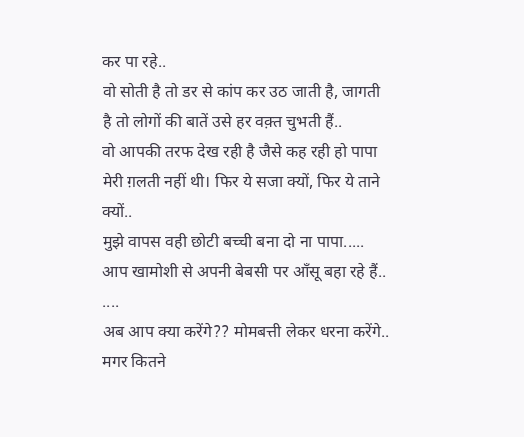कर पा रहे..
वो सोती है तो डर से कांप कर उठ जाती है, जागती है तो लोगों की बातें उसे हर वक़्त चुभती हैं..
वो आपकी तरफ देख रही है जैसे कह रही हो पापा मेरी ग़लती नहीं थी। फिर ये सजा क्यों, फिर ये ताने क्यों..
मुझे वापस वही छोटी बच्ची बना दो ना पापा.....
आप खामोशी से अपनी बेबसी पर आँसू बहा रहे हैं..
....
अब आप क्या करेंगे?? मोमबत्ती लेकर धरना करेंगे.. मगर कितने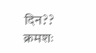दिन??
क्रमशः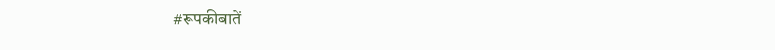#रूपकीबातें